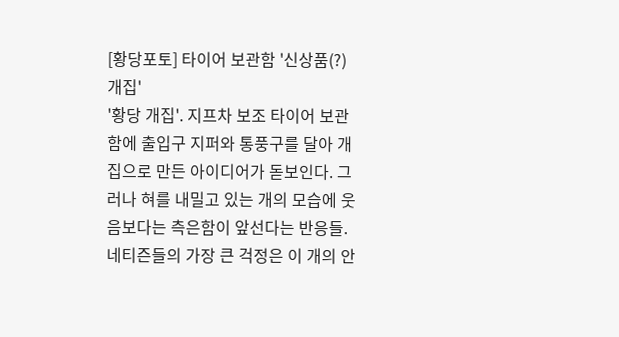[황당포토] 타이어 보관함 '신상품(?) 개집'
'황당 개집'. 지프차 보조 타이어 보관함에 출입구 지퍼와 통풍구를 달아 개집으로 만든 아이디어가 돋보인다. 그러나 혀를 내밀고 있는 개의 모습에 웃음보다는 측은함이 앞선다는 반응들.
네티즌들의 가장 큰 걱정은 이 개의 안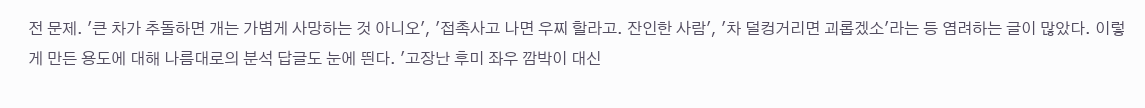전 문제. '큰 차가 추돌하면 개는 가볍게 사망하는 것 아니오', '접촉사고 나면 우찌 할라고. 잔인한 사람', '차 덜컹거리면 괴롭겠소'라는 등 염려하는 글이 많았다. 이렇게 만든 용도에 대해 나름대로의 분석 답글도 눈에 띈다. '고장난 후미 좌우 깜박이 대신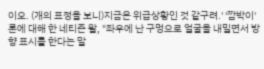이오. (개의 표정을 보니)지금은 위급상황인 것 같구려.' '깜박이'론에 대해 한 네티즌 왈, "좌우에 난 구멍으로 얼굴을 내밀면서 방향 표시를 한다는 말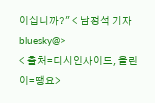이십니까?" < 남정석 기자 bluesky@>
< 출처=디시인사이드, 올린이=땡요>